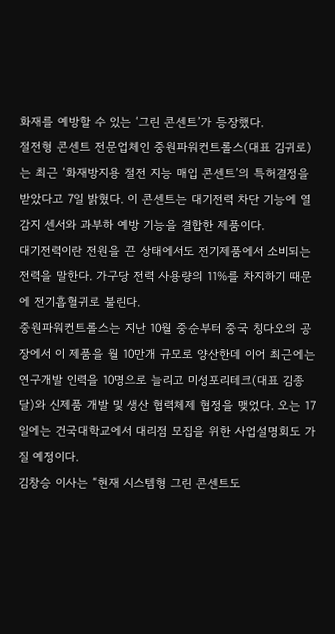화재를 예방할 수 있는 ‘그린 콘센트’가 등장했다.
절전형 콘센트 전문업체인 중원파워컨트롤스(대표 김귀로)는 최근 ‘화재방지용 절전 지능 매입 콘센트’의 특허결정을 받았다고 7일 밝혔다. 이 콘센트는 대기전력 차단 기능에 열감지 센서와 과부하 예방 기능을 결합한 제품이다.
대기전력이란 전원을 끈 상태에서도 전기제품에서 소비되는 전력을 말한다. 가구당 전력 사용량의 11%를 차지하기 때문에 전기흡혈귀로 불린다.
중원파워컨트롤스는 지난 10월 중순부터 중국 칭다오의 공장에서 이 제품을 월 10만개 규모로 양산한데 이어 최근에는 연구개발 인력을 10명으로 늘리고 미성포리테크(대표 김종달)와 신제품 개발 및 생산 협력체제 협정을 맺었다. 오는 17일에는 건국대학교에서 대리점 모집을 위한 사업설명회도 가질 예정이다.
김창승 이사는 “현재 시스템형 그린 콘센트도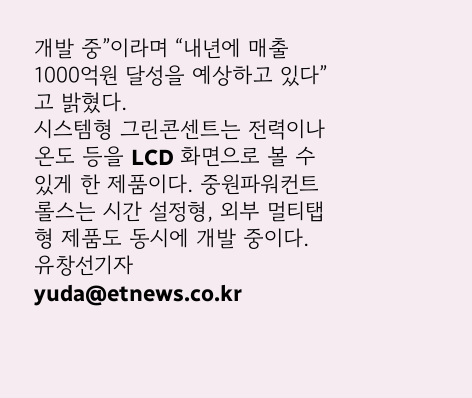개발 중”이라며 “내년에 매출 1000억원 달성을 예상하고 있다”고 밝혔다.
시스템형 그린콘센트는 전력이나 온도 등을 LCD 화면으로 볼 수 있게 한 제품이다. 중원파워컨트롤스는 시간 설정형, 외부 멀티탭형 제품도 동시에 개발 중이다.
유창선기자 yuda@etnews.co.kr